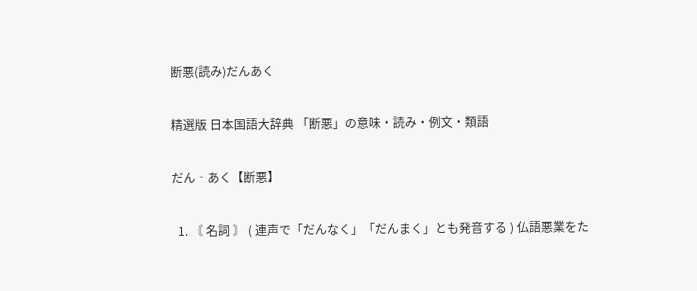断悪(読み)だんあく

精選版 日本国語大辞典 「断悪」の意味・読み・例文・類語

だん‐あく【断悪】

  1. 〘 名詞 〙 ( 連声で「だんなく」「だんまく」とも発音する ) 仏語悪業をた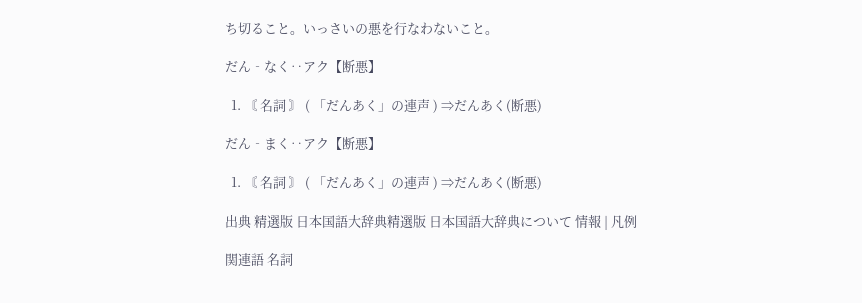ち切ること。いっさいの悪を行なわないこと。

だん‐なく‥アク【断悪】

  1. 〘 名詞 〙 ( 「だんあく」の連声 ) ⇒だんあく(断悪)

だん‐まく‥アク【断悪】

  1. 〘 名詞 〙 ( 「だんあく」の連声 ) ⇒だんあく(断悪)

出典 精選版 日本国語大辞典精選版 日本国語大辞典について 情報 | 凡例

関連語 名詞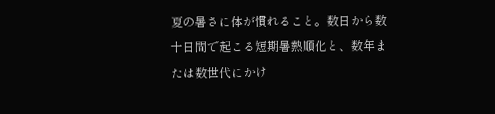夏の暑さに体が慣れること。数日から数十日間で起こる短期暑熱順化と、数年または数世代にかけ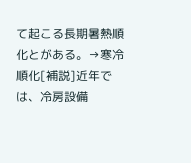て起こる長期暑熱順化とがある。→寒冷順化[補説]近年では、冷房設備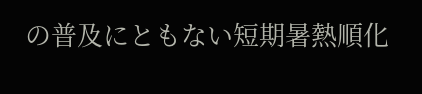の普及にともない短期暑熱順化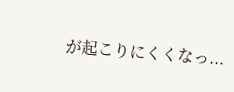が起こりにくくなっ...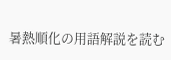暑熱順化の用語解説を読む